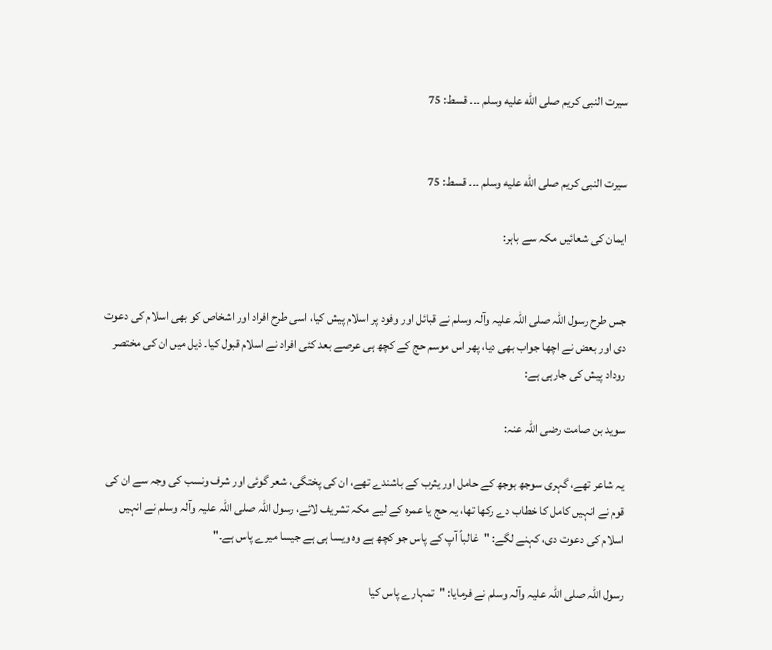سیرت النبی کریم صلى الله عليه وسلم ۔۔۔ قسط: 75


سیرت النبی کریم صلى الله عليه وسلم ۔۔۔ قسط: 75

ایمان کی شعائیں مکہ سے باہر:


جس طرح رسول اللہ صلی اللہ علیہ وآلہ وسلم نے قبائل اور وفود پر اسلام پیش کیا، اسی طرح افراد اور اشخاص کو بھی اسلام کی دعوت دی اور بعض نے اچھا جواب بھی دیا، پھر اس موسم حج کے کچھ ہی عرصے بعد کئی افراد نے اسلام قبول کیا۔ ذیل میں ان کی مختصر روداد پیش کی جارہی ہے:

سوید بن صامت رضی اللہ عنہ:

یہ شاعر تھے، گہری سوجھ بوجھ کے حامل اور یثرب کے باشندے تھے، ان کی پختگی، شعر گوئی اور شرف ونسب کی وجہ سے ان کی قوم نے انہیں کامل کا خطاب دے رکھا تھا، یہ حج یا عمرہ کے لیے مکہ تشریف لائے، رسول اللہ صلی اللہ علیہ وآلہ وسلم نے انہیں اسلام کی دعوت دی، کہنے لگے: "غالباً آپ کے پاس جو کچھ ہے وہ ویسا ہی ہے جیسا میرے پاس ہے۔"

رسول اللہ صلی اللہ علیہ وآلہ وسلم نے فرمایا: "تمہارے پاس کیا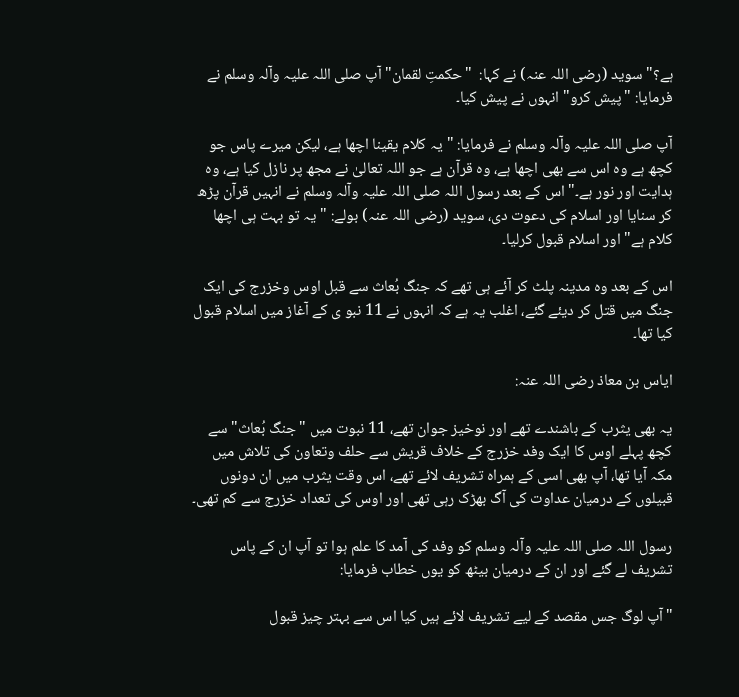ہے؟" سوید (رضی اللہ عنہ) نے کہا:  "حکمتِ لقمان" آپ صلی اللہ علیہ وآلہ وسلم نے فرمایا: "پیش کرو" انہوں نے پیش کیا۔

آپ صلی اللہ علیہ وآلہ وسلم نے فرمایا: "یہ کلام یقینا اچھا ہے، لیکن میرے پاس جو کچھ ہے وہ اس سے بھی اچھا ہے، وہ قرآن ہے جو اللہ تعالیٰ نے مجھ پر نازل کیا ہے، وہ ہدایت اور نور ہے۔" اس کے بعد رسول اللہ صلی اللہ علیہ وآلہ وسلم نے انہیں قرآن پڑھ کر سنایا اور اسلام کی دعوت دی، سوید (رضی اللہ عنہ) بولے: "یہ تو بہت ہی اچھا کلام ہے" اور اسلام قبول کرلیا۔

اس کے بعد وہ مدینہ پلٹ کر آئے ہی تھے کہ جنگ بُعاث سے قبل اوس وخزرج کی ایک جنگ میں قتل کر دیئے گئے، اغلب یہ ہے کہ انہوں نے 11 نبو ی کے آغاز میں اسلام قبول کیا تھا۔

ایاس بن معاذ رضی اللہ عنہ:

یہ بھی یثرب کے باشندے تھے اور نوخیز جوان تھے، 11 نبوت میں "جنگ بُعاث" سے کچھ پہلے اوس کا ایک وفد خزرج کے خلاف قریش سے حلف وتعاون کی تلاش میں مکہ آیا تھا، آپ بھی اسی کے ہمراہ تشریف لائے تھے، اس وقت یثرب میں ان دونوں قبیلوں کے درمیان عداوت کی آگ بھڑک رہی تھی اور اوس کی تعداد خزرج سے کم تھی۔

رسول اللہ صلی اللہ علیہ وآلہ وسلم کو وفد کی آمد کا علم ہوا تو آپ ان کے پاس تشریف لے گئے اور ان کے درمیان بیٹھ کو یوں خطاب فرمایا:

"آپ لوگ جس مقصد کے لیے تشریف لائے ہیں کیا اس سے بہتر چیز قبول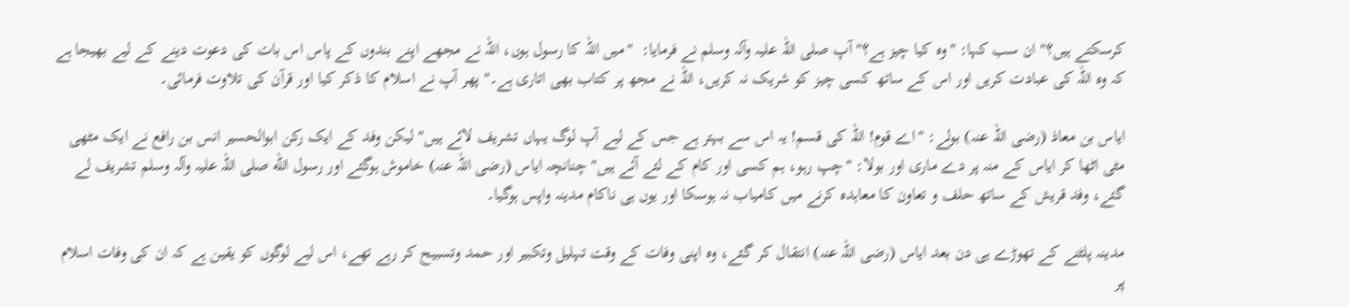کرسکتے ہیں؟" ان سب کہا: "وہ کیا چیز ہے؟" آپ صلی اللہ علیہ وآلہ وسلم نے فرمایا:  "میں اللہ کا رسول ہوں، اللہ نے مجھے اپنے بندوں کے پاس اس بات کی دعوت دینے کے لیے بھیجا ہے کہ وہ اللہ کی عبادت کریں اور اس کے ساتھ کسی چیز کو شریک نہ کریں، اللہ نے مجھ پر کتاب بھی اتاری ہے۔" پھر آپ نے اسلام کا ذکر کیا اور قرآن کی تلاوت فرمائی۔

ایاس بن معاذ (رضی اللہ عنہ) بولے: "اے قوم! اللہ کی قسم! یہ اس سے بہتر ہے جس کے لیے آپ لوگ یہاں تشریف لائے ہیں" لیکن وفد کے ایک رکن ابوالحسیر انس بن رافع نے ایک مٹھی مٹی اٹھا کر ایاس کے منہ پر دے ماری اور بولا: "چپ رہو، ہم کسی اور کام کے لئے آئے ہیں" چنانچہ ایاس (رضی اللہ عنہ) خاموش ہوگئے اور رسول الله صلی اللہ علیہ وآلہ وسلم تشریف لے گئے، وفد قریش کے ساتھ حلف و تعاون کا معاہدہ کرنے میں کامیاب نہ ہوسکا اور یوں ہی ناکام مدینہ واپس ہوگیا۔

مدینہ پلٹنے کے تھوڑے ہی دن بعد ایاس (رضی اللہ عنہ) انتقال کر گئے، وہ اپنی وفات کے وقت تہلیل وتکبیر اور حمد وتسبیح کر رہے تھے، اس لیے لوگوں کو یقین ہے کہ ان کی وفات اسلام پر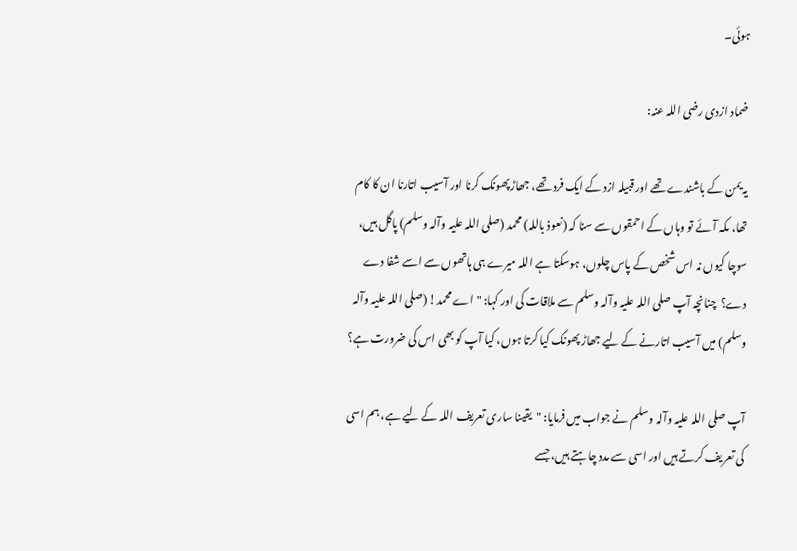ہوئی۔

ضماد ازدی رضی اللہ عنہ:

یہ یمن کے باشندے تھے اور قبیلہ ازد کے ایک فرد تھے، جھاڑ پھونک کرنا اور آسیب اتارنا ان کا کام تھا، مکہ آئے تو وہاں کے احمقوں سے سنا کہ (نعوذ باللہ) محمد (صلی اللہ علیہ وآلہ وسلم) پاگل ہیں،  سوچا کیوں نہ اس شخص کے پاس چلوں، ہوسکتا ہے اللہ میرے ہی ہاتھوں سے اسے شفا دے دے؟  چنانچہ آپ صلی اللہ علیہ وآلہ وسلم سے ملاقات کی اور کہا: "اے محمد! (صلی اللہ علیہ وآلہ وسلم) میں آسیب اتارنے کے لیے جھاڑ پھونک کیا کرتا ہوں، کیا آپ کو بھی اس کی ضرورت ہے؟

آپ صلی اللہ علیہ وآلہ وسلم نے جواب میں فرمایا: "یقینا ساری تعریف اللہ کے لیے ہے، ہم اسی کی تعریف کرتے ہیں اور اسی سے مدد چاہتے ہیں، جسے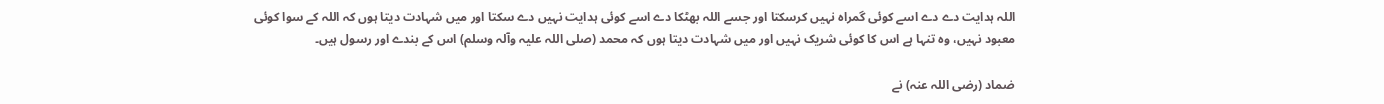اللہ ہدایت دے دے اسے کوئی گمراہ نہیں کرسکتا اور جسے اللہ بھٹکا دے اسے کوئی ہدایت نہیں دے سکتا اور میں شہادت دیتا ہوں کہ اللہ کے سوا کوئی معبود نہیں، وہ تنہا ہے اس کا کوئی شریک نہیں اور میں شہادت دیتا ہوں کہ محمد (صلی اللہ علیہ وآلہ وسلم) اس کے بندے اور رسول ہیں۔

ضماد (رضی اللہ عنہ) نے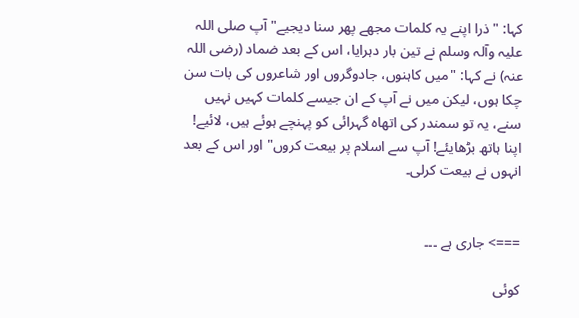کہا: "ذرا اپنے یہ کلمات مجھے پھر سنا دیجیے" آپ صلی اللہ علیہ وآلہ وسلم نے تین بار دہرایا، اس کے بعد ضماد (رضی اللہ عنہ) نے کہا: "میں کاہنوں، جادوگروں اور شاعروں کی بات سن چکا ہوں، لیکن میں نے آپ کے ان جیسے کلمات کہیں نہیں سنے، یہ تو سمندر کی اتھاہ گہرائی کو پہنچے ہوئے ہیں، لائیے! اپنا ہاتھ بڑھایئے! آپ سے اسلام پر بیعت کروں" اور اس کے بعد انہوں نے بیعت کرلی۔


===> جاری ہے ۔۔۔

کوئی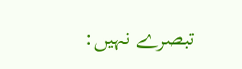تبصرے نہیں: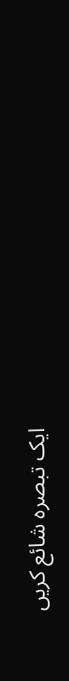ایک تبصرہ شائع کریں